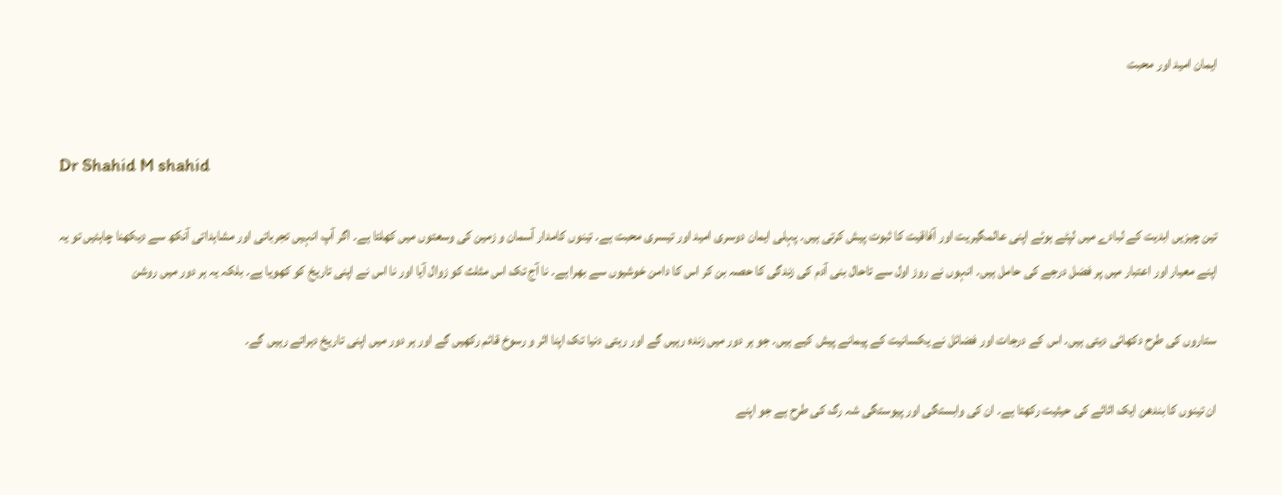ایمان امید اور محبت


Dr Shahid M shahid

تین چیزیں ابدیت کے لبادے میں لپٹے ہوئے اپنی عالمگیریت اور آفاقیت کا ثبوت پیش کرتی ہیں۔ پہلی ایمان دوسری امید اور تیسری محبت ہے۔ تینوں کامدار آسمان و زمین کی وسعتوں میں کھلتا ہے۔ اگر آپ انہیں تجرباتی اور مشاہداتی آنکھ سے دیکھنا چاہئیں تو یہ اپنے معیار اور اعتبار میں پر فضل درجے کی حامل ہیں۔ انہوں نے روز اول سے تاحال بنی آدم کی زندگی کا حصہ بن کر اس کا دامن خوشیوں سے بھرا ہے۔ نا آج تک اس مثلث کو زوال آیا اور نا اس نے اپنی تاریخ کو کھویا ہے۔ بلکہ یہ ہر دور میں روشن

ستاروں کی طرح دکھائی دیتی ہیں۔ اس کے درجات اور فضائل نے یکسانیت کے پیمانے پیش کیے ہیں۔ جو ہر دور میں زندہ رہیں گے اور رہتی دنیا تک اپنا اثر و رسوخ قائم رکھیں گے اور ہر دور میں اپنی تاریخ دہراتے رہیں گے۔

ان تینوں کا بندھن ایک اثاثے کی حیثیت رکھتا ہے۔ ان کی وابستگی اور پیوستگی شہ رگ کی طرح ہے جو اپنے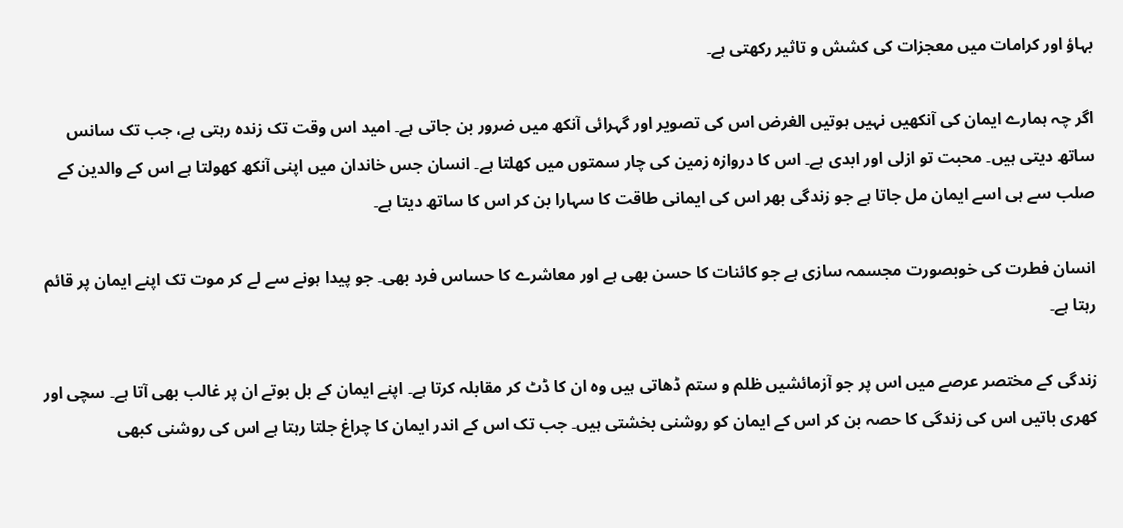بہاؤ اور کرامات میں معجزات کی کشش و تاثیر رکھتی ہے۔

اگر چہ ہمارے ایمان کی آنکھیں نہیں ہوتیں الغرض اس کی تصویر اور گہرائی آنکھ میں ضرور بن جاتی ہے۔ امید اس وقت تک زندہ رہتی ہے، جب تک سانس ساتھ دیتی ہیں۔ محبت تو ازلی اور ابدی ہے۔ اس کا دروازہ زمین کی چار سمتوں میں کھلتا ہے۔ انسان جس خاندان میں اپنی آنکھ کھولتا ہے اس کے والدین کے صلب سے ہی اسے ایمان مل جاتا ہے جو زندگی بھر اس کی ایمانی طاقت کا سہارا بن کر اس کا ساتھ دیتا ہے۔

انسان فطرت کی خوبصورت مجسمہ سازی ہے جو کائنات کا حسن بھی ہے اور معاشرے کا حساس فرد بھی۔ جو پیدا ہونے سے لے کر موت تک اپنے ایمان پر قائم رہتا ہے۔

زندگی کے مختصر عرصے میں اس پر جو آزمائشیں ظلم و ستم ڈھاتی ہیں وہ ان کا ڈٹ کر مقابلہ کرتا ہے۔ اپنے ایمان کے بل بوتے ان پر غالب بھی آتا ہے۔ سچی اور کھری باتیں اس کی زندگی کا حصہ بن کر اس کے ایمان کو روشنی بخشتی ہیں۔ جب تک اس کے اندر ایمان کا چراغ جلتا رہتا ہے اس کی روشنی کبھی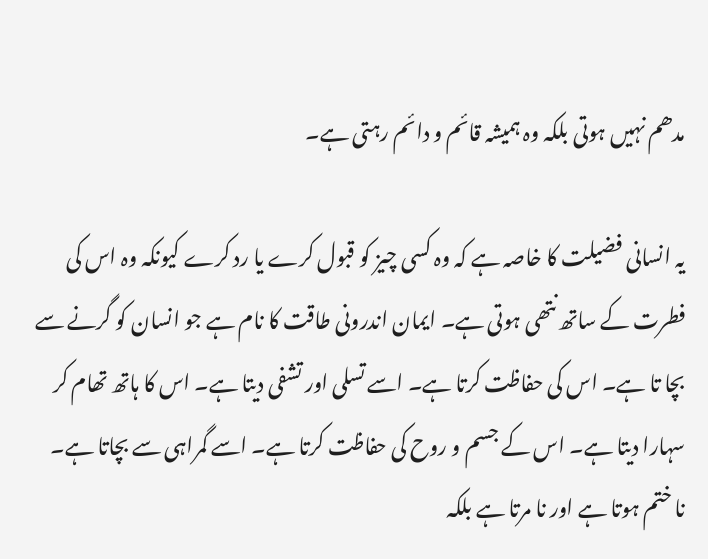مدھم نہیں ہوتی بلکہ وہ ہمیشہ قائم و دائم رہتی ہے۔

یہ انسانی فضیلت کا خاصہ ہے کہ وہ کسی چیز کو قبول کرے یا رد کرے کیونکہ وہ اس کی فطرت کے ساتھ نتھی ہوتی ہے۔ ایمان اندرونی طاقت کا نام ہے جو انسان کو گرنے سے بچا تا ہے۔ اس کی حفاظت کرتا ہے۔ اسے تسلی اور تشفی دیتا ہے۔ اس کا ہاتھ تھام کر سہارا دیتا ہے۔ اس کے جسم و روح کی حفاظت کرتا ہے۔ اسے گمراہی سے بچاتا ہے۔ نا ختم ہوتا ہے اور نا مرتا ہے بلکہ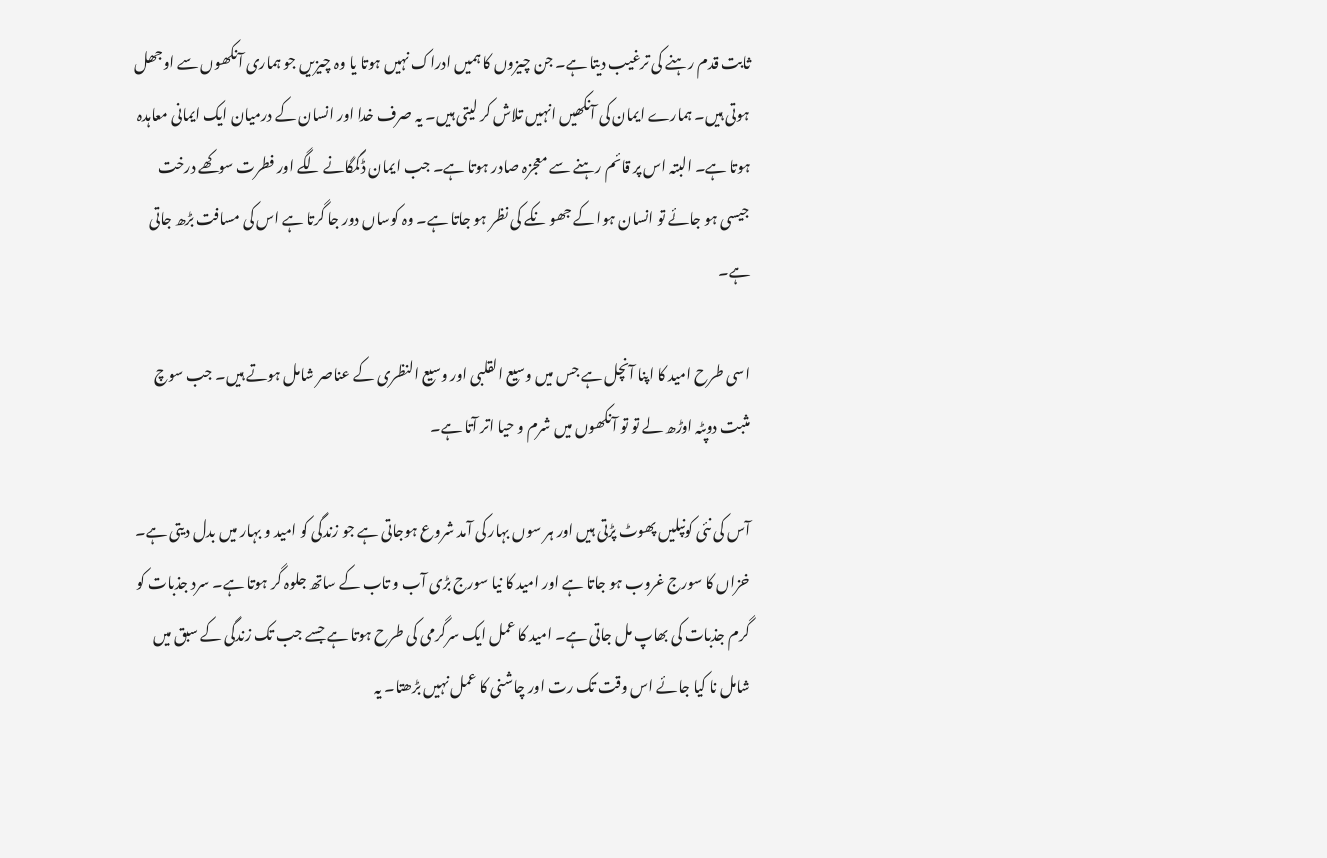ثابت قدم رہنے کی ترغیب دیتا ہے۔ جن چیزوں کا ہمیں ادراک نہیں ہوتا یا وہ چیزیں جو ہماری آنکھوں سے اوجھل ہوتی ہیں۔ ہمارے ایمان کی آنکھیں انہیں تلاش کر لیتی ہیں۔ یہ صرف خدا اور انسان کے درمیان ایک ایمانی معاہدہ ہوتا ہے۔ البتہ اس پر قائم رہنے سے معجزہ صادر ہوتا ہے۔ جب ایمان ڈگمگانے لگے اور فطرت سوکھے درخت جیسی ہو جائے تو انسان ہوا کے جھو نکے کی نظر ہو جاتا ہے۔ وہ کوساں دور جا گرتا ہے اس کی مسافت بڑھ جاتی ہے۔

اسی طرح امید کا اپنا آنچل ہے جس میں وسیع القلبی اور وسیع النظری کے عناصر شامل ہوتے ہیں۔ جب سوچ مثبت دوپٹہ اوڑھ لے تو تو آنکھوں میں شرم و حیا اتر آتا ہے۔

آس کی نئی کونپلیں پھوٹ پڑتی ہیں اور ہر سوں بہار کی آمد شروع ہوجاتی ہے جو زندگی کو امید و بہار میں بدل دیتی ہے۔ خزاں کا سورج غروب ہو جاتا ہے اور امید کا نیا سورج بڑی آب و تاب کے ساتھ جلوہ گر ہوتا ہے۔ سرد جذبات کو گرم جذبات کی بھاپ مل جاتی ہے۔ امید کا عمل ایک سرگرمی کی طرح ہوتا ہے جسے جب تک زندگی کے سبق میں شامل نا کیا جائے اس وقت تک رت اور چاشنی کا عمل نہیں بڑھتا۔ یہ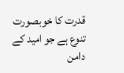قدرت کا خوبصورت تنوع ہے جو امید کے دامن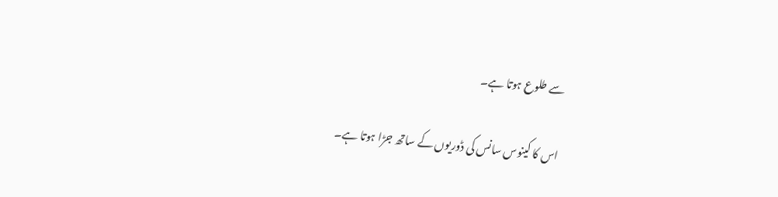سے طلوع ہوتا ہے۔

اس کا کینوس سانس کی ڈوریوں کے ساتھ جڑا ہوتا ہے۔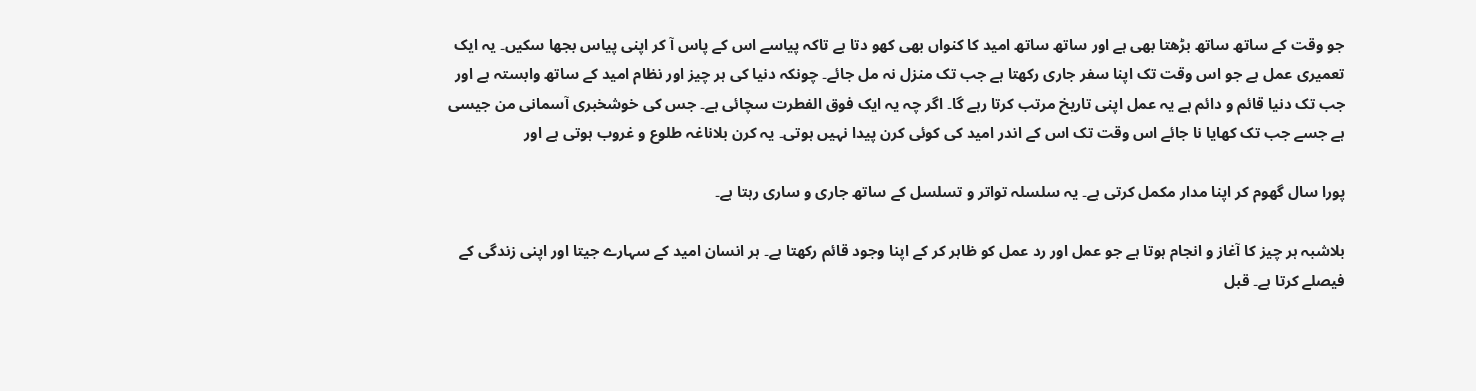جو وقت کے ساتھ ساتھ بڑھتا بھی ہے اور ساتھ ساتھ امید کا کنواں بھی کھو دتا ہے تاکہ پیاسے اس کے پاس آ کر اپنی پیاس بجھا سکیں۔ یہ ایک تعمیری عمل ہے جو اس وقت تک اپنا سفر جاری رکھتا ہے جب تک منزل نہ مل جائے۔ چونکہ دنیا کی ہر چیز اور نظام امید کے ساتھ وابستہ ہے اور جب تک دنیا قائم و دائم ہے یہ عمل اپنی تاریخ مرتب کرتا رہے گا۔ اگر چہ یہ ایک فوق الفطرت سچائی ہے۔ جس کی خوشخبری آسمانی من جیسی ہے جسے جب تک کھایا نا جائے اس وقت تک اس کے اندر امید کی کوئی کرن پیدا نہیں ہوتی۔ یہ کرن بلاناغہ طلوع و غروب ہوتی ہے اور

پورا سال گھوم کر اپنا مدار مکمل کرتی ہے۔ یہ سلسلہ تواتر و تسلسل کے ساتھ جاری و ساری رہتا ہے۔

بلاشبہ ہر چیز کا آغاز و انجام ہوتا ہے جو عمل اور رد عمل کو ظاہر کر کے اپنا وجود قائم رکھتا ہے۔ ہر انسان امید کے سہارے جیتا اور اپنی زندگی کے فیصلے کرتا ہے۔ قبل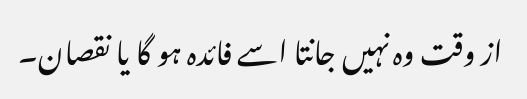از وقت وہ نہیں جانتا اسے فائدہ ہو گا یا نقصان۔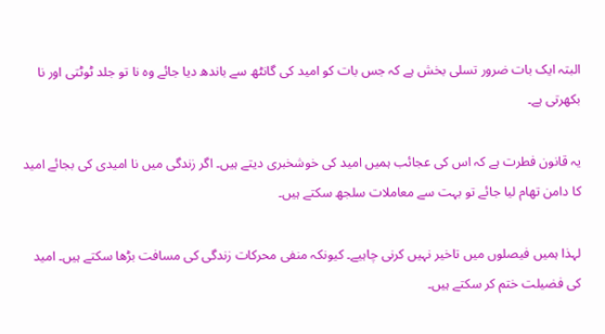البتہ ایک بات ضرور تسلی بخش ہے کہ جس بات کو امید کی گانٹھ سے باندھ دیا جائے وہ نا تو جلد ٹوٹتی اور نا بکھرتی ہے۔

یہ قانون فطرت ہے کہ اس کی عجائب ہمیں امید کی خوشخبری دیتے ہیں۔ اگر زندگی میں نا امیدی کی بجائے امید کا دامن تھام لیا جائے تو بہت سے معاملات سلجھ سکتے ہیں۔

لہذا ہمیں فیصلوں میں تاخیر نہیں کرنی چاہیے۔ کیونکہ منفی محرکات زندگی کی مسافت بڑھا سکتے ہیں۔ امید کی فضیلت ختم کر سکتے ہیں۔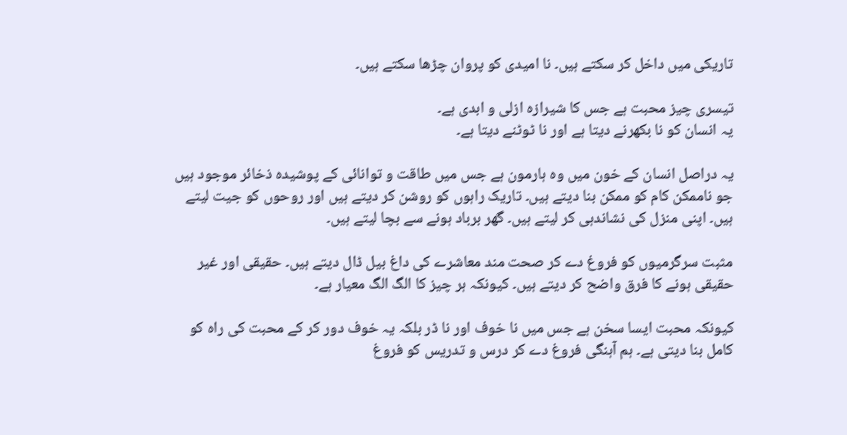تاریکی میں داخل کر سکتے ہیں۔ نا امیدی کو پروان چڑھا سکتے ہیں۔

تیسری چیز محبت ہے جس کا شیرازہ ازلی و ابدی ہے۔
یہ انسان کو نا بکھرنے دیتا ہے اور نا ٹوٹنے دیتا ہے۔

یہ دراصل انسان کے خون میں وہ ہارمون ہے جس میں طاقت و توانائی کے پوشیدہ ذخائر موجود ہیں جو ناممکن کام کو ممکن بنا دیتے ہیں۔ تاریک راہوں کو روشن کر دیتے ہیں اور روحوں کو جیت لیتے ہیں۔ اپنی منزل کی نشاندہی کر لیتے ہیں۔ گھر برباد ہونے سے بچا لیتے ہیں۔

مثبت سرگرمیوں کو فروغ دے کر صحت مند معاشرے کی داغ بیل ڈال دیتے ہیں۔ حقیقی اور غیر حقیقی ہونے کا فرق واضح کر دیتے ہیں۔ کیونکہ ہر چیز کا الگ الگ معیار ہے۔

کیونکہ محبت ایسا سخن ہے جس میں نا خوف اور نا ڈر بلکہ یہ خوف دور کر کے محبت کی راہ کو کامل بنا دیتی ہے۔ ہم آہنگی فروغ دے کر درس و تدریس کو فروغ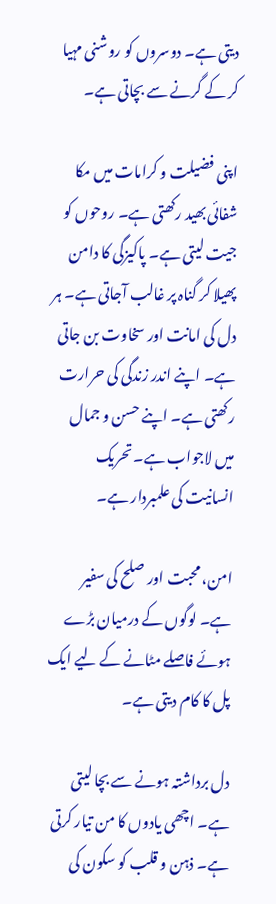دیتی ہے۔ دوسروں کو روشنی مہیا کر کے گرنے سے بچاتی ہے۔

اپنی فضیلت و کرامات میں مکا شفائی بھید رکھتی ہے۔ روحوں کو جیت لیتی ہے۔ پاکیزگی کا دامن پھیلا کر گناہ پر غالب آجاتی ہے۔ ہر دل کی امانت اور سخاوت بن جاتی ہے۔ اپنے اندر زندگی کی حرارت رکھتی ہے۔ اپنے حسن و جمال میں لاجواب ہے۔ تحریک انسانیت کی علمبردار ہے۔

امن، محبت اور صلح کی سفیر ہے۔ لوگوں کے درمیان بڑے ہوئے فاصلے مٹانے کے لیے ایک پل کا کام دیتی ہے۔

دل برداشتہ ہونے سے بچا لیتی ہے۔ اچھی یادوں کا من تیار کرتی ہے۔ ذہن و قلب کو سکون کی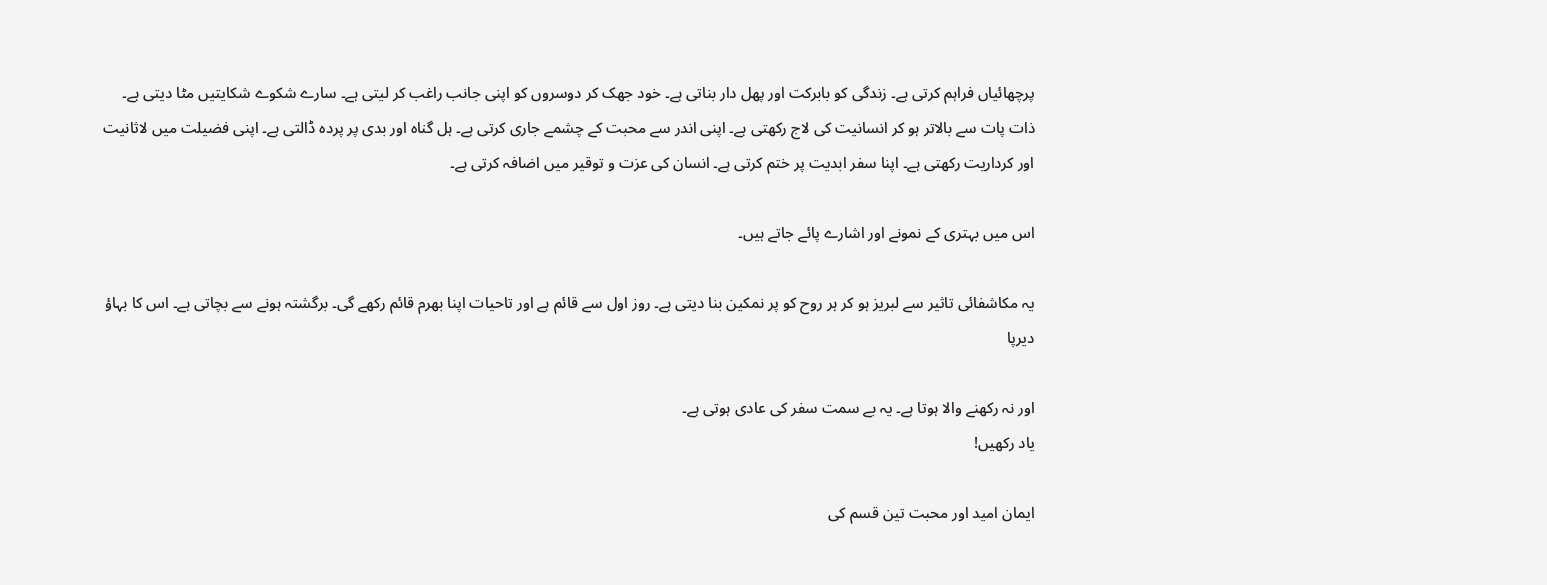پرچھائیاں فراہم کرتی ہے۔ زندگی کو بابرکت اور پھل دار بناتی ہے۔ خود جھک کر دوسروں کو اپنی جانب راغب کر لیتی ہے۔ سارے شکوے شکایتیں مٹا دیتی ہے۔ ذات پات سے بالاتر ہو کر انسانیت کی لاج رکھتی ہے۔ اپنی اندر سے محبت کے چشمے جاری کرتی ہے۔ ہل گناہ اور بدی پر پردہ ڈالتی ہے۔ اپنی فضیلت میں لاثانیت اور کرداریت رکھتی ہے۔ اپنا سفر ابدیت پر ختم کرتی ہے۔ انسان کی عزت و توقیر میں اضافہ کرتی ہے۔

اس میں بہتری کے نمونے اور اشارے پائے جاتے ہیں۔

یہ مکاشفائی تاثیر سے لبریز ہو کر ہر روح کو پر نمکین بنا دیتی ہے۔ روز اول سے قائم ہے اور تاحیات اپنا بھرم قائم رکھے گی۔ برگشتہ ہونے سے بچاتی ہے۔ اس کا بہاؤ دیرپا

اور نہ رکھنے والا ہوتا ہے۔ یہ بے سمت سفر کی عادی ہوتی ہے۔
یاد رکھیں!

ایمان امید اور محبت تین قسم کی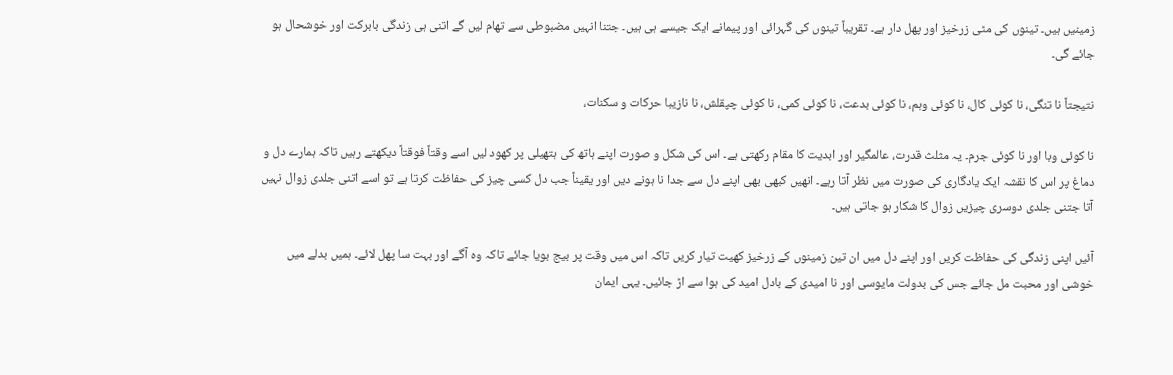زمینیں ہیں۔ تینوں کی مٹی زرخیز اور پھل دار ہے۔ تقریباً تینوں کی گہرائی اور پیمانے ایک جیسے ہی ہیں۔ جتنا انہیں مضبوطی سے تھام لیں گے اتنی ہی زندگی بابرکت اور خوشحال ہو جائے گی۔

نتیجتاً نا تنگی، نا کوئی کال، نا کوئی وہم، نا کوئی بدعت، نا کوئی کمی، نا کوئی چپقلش، نا نازیبا حرکات و سکنات،

نا کوئی وبا اور نا کوئی جرم۔ یہ مثلث قدرت، عالمگیر اور ابدیت کا مقام رکھتی ہے۔ اس کی شکل و صورت اپنے ہاتھ کی ہتھیلی پر کھود لیں اسے وقتاً فوقتاً دیکھتے رہیں تاکہ ہمارے دل و دماغ پر اس کا نقشہ ایک یادگاری کی صورت میں نظر آتا رہے۔ انھیں کبھی بھی اپنے دل سے جدا نا ہونے دیں اور یقیناً جب دل کسی چیز کی حفاظت کرتا ہے تو اسے اتنی جلدی زوال نہیں آتا جتنی جلدی دوسری چیزیں زوال کا شکار ہو جاتی ہیں۔

آئیں اپنی زندگی کی حفاظت کریں اور اپنے دل میں ان تین زمینوں کے زرخیز کھیت تیار کریں تاکہ اس میں وقت پر بیج بویا جائے تاکہ وہ آگے اور بہت سا پھل لائے۔ ہمیں بدلے میں خوشی اور محبت مل جائے جس کی بدولت مایوسی اور نا امیدی کے بادل امید کی ہوا سے اڑ جائیں۔ یہی ایمان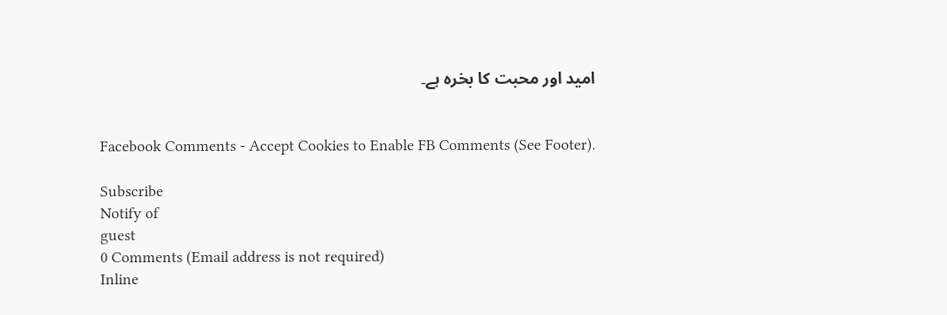امید اور محبت کا بخرہ ہے۔


Facebook Comments - Accept Cookies to Enable FB Comments (See Footer).

Subscribe
Notify of
guest
0 Comments (Email address is not required)
Inline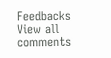Feedbacks
View all comments